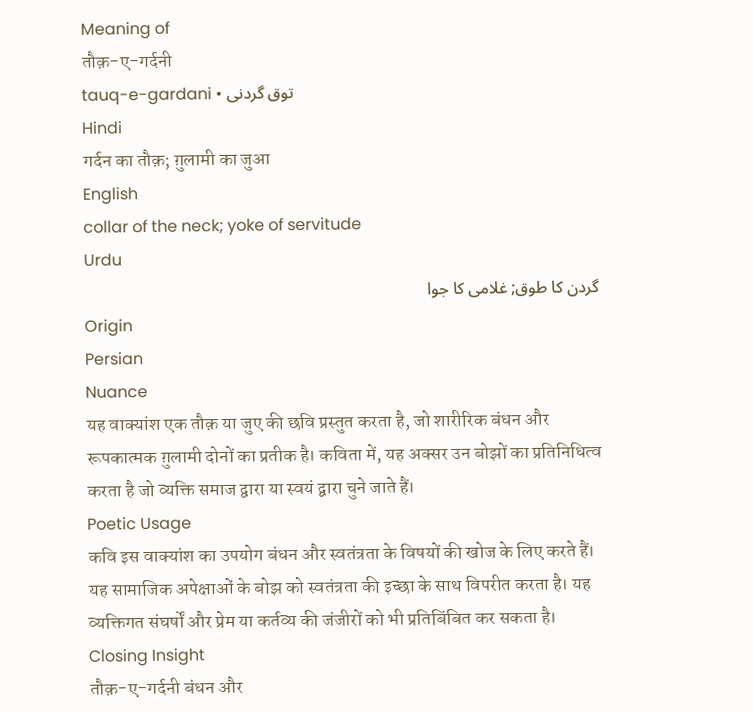Meaning of
तौक़-ए-गर्दनी
tauq-e-gardani • توق گردنی
Hindi
गर्दन का तौक़; ग़ुलामी का जुआ
English
collar of the neck; yoke of servitude
Urdu
گردن کا طوق; غلامی کا جوا
Origin
Persian
Nuance
यह वाक्यांश एक तौक़ या जुए की छवि प्रस्तुत करता है, जो शारीरिक बंधन और रूपकात्मक ग़ुलामी दोनों का प्रतीक है। कविता में, यह अक्सर उन बोझों का प्रतिनिधित्व करता है जो व्यक्ति समाज द्वारा या स्वयं द्वारा चुने जाते हैं।
Poetic Usage
कवि इस वाक्यांश का उपयोग बंधन और स्वतंत्रता के विषयों की खोज के लिए करते हैं। यह सामाजिक अपेक्षाओं के बोझ को स्वतंत्रता की इच्छा के साथ विपरीत करता है। यह व्यक्तिगत संघर्षों और प्रेम या कर्तव्य की जंजीरों को भी प्रतिबिंबित कर सकता है।
Closing Insight
तौक़-ए-गर्दनी बंधन और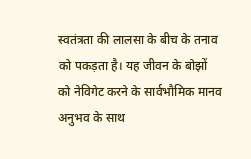स्वतंत्रता की लालसा के बीच के तनाव को पकड़ता है। यह जीवन के बोझों को नेविगेट करने के सार्वभौमिक मानव अनुभव के साथ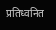प्रतिध्वनित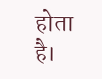होता है।